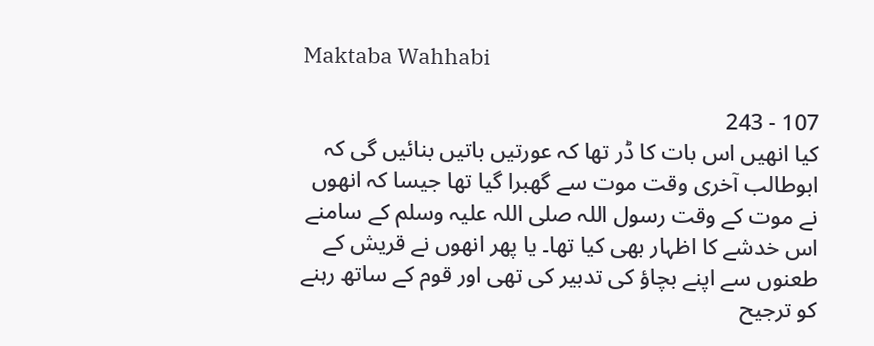Maktaba Wahhabi

107 - 243
کیا انھیں اس بات کا ڈر تھا کہ عورتیں باتیں بنائیں گی کہ ابوطالب آخری وقت موت سے گھبرا گیا تھا جیسا کہ انھوں نے موت کے وقت رسول اللہ صلی اللہ علیہ وسلم کے سامنے اس خدشے کا اظہار بھی کیا تھا۔ یا پھر انھوں نے قریش کے طعنوں سے اپنے بچاؤ کی تدبیر کی تھی اور قوم کے ساتھ رہنے کو ترجیح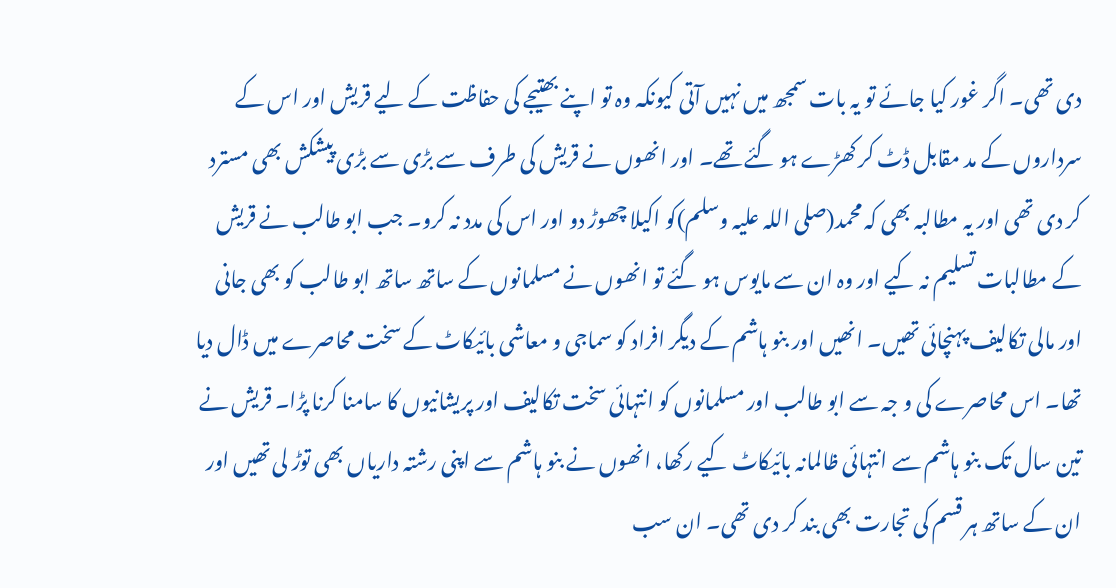دی تھی۔ اگر غور کیا جائے تو یہ بات سمجھ میں نہیں آتی کیونکہ وہ تو اپنے بھتیجے کی حفاظت کے لیے قریش اور اس کے سرداروں کے مد مقابل ڈٹ کر کھڑے ہو گئے تھے۔ اور انھوں نے قریش کی طرف سے بڑی سے بڑی پیشکش بھی مسترد کر دی تھی اور یہ مطالبہ بھی کہ محمد(صلی اللہ علیہ وسلم)کو اکیلا چھوڑ دو اور اس کی مدد نہ کرو۔ جب ابو طالب نے قریش کے مطالبات تسلیم نہ کیے اور وہ ان سے مایوس ہو گئے تو انھوں نے مسلمانوں کے ساتھ ساتھ ابو طالب کو بھی جانی اور مالی تکالیف پہنچائی تھیں۔ انھیں اور بنو ہاشم کے دیگر افراد کو سماجی و معاشی بائیکاٹ کے سخت محاصرے میں ڈال دیا تھا۔ اس محاصرے کی و جہ سے ابو طالب اور مسلمانوں کو انتہائی سخت تکالیف اور پریشانیوں کا سامنا کرنا پڑا۔ قریش نے تین سال تک بنو ہاشم سے انتہائی ظالمانہ بائیکاٹ کیے رکھا، انھوں نے بنو ہاشم سے اپنی رشتہ داریاں بھی توڑ لی تھیں اور ان کے ساتھ ہر قسم کی تجارت بھی بند کر دی تھی۔ ان سب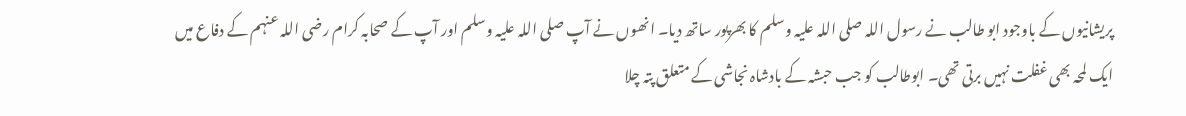پریشانیوں کے باوجود ابو طالب نے رسول اللہ صلی اللہ علیہ وسلم کا بھرپور ساتھ دیا۔ انھوں نے آپ صلی اللہ علیہ وسلم اور آپ کے صحابہ کرام رضی اللہ عنہم کے دفاع میں ایک لمحہ بھی غفلت نہیں برتی تھی۔ ابوطالب کو جب حبشہ کے بادشاہ نجاشی کے متعلق پتہ چلا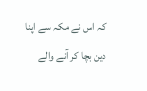کہ اس نے مکہ سے اپنا دین بچا کر آنے والے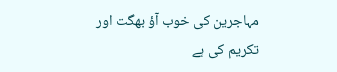مہاجرین کی خوب آؤ بھگت اور تکریم کی ہے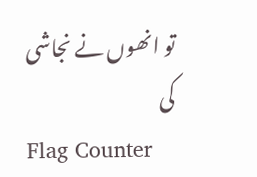تو انھوں نے نجاشی کی
Flag Counter